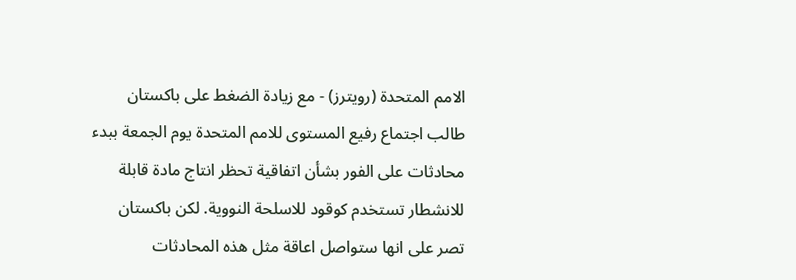الامم المتحدة (رويترز) - مع زيادة الضغط على باكستان طالب اجتماع رفيع المستوى للامم المتحدة يوم الجمعة ببدء محادثات على الفور بشأن اتفاقية تحظر انتاج مادة قابلة للانشطار تستخدم كوقود للاسلحة النووية. لكن باكستان تصر على انها ستواصل اعاقة مثل هذه المحادثات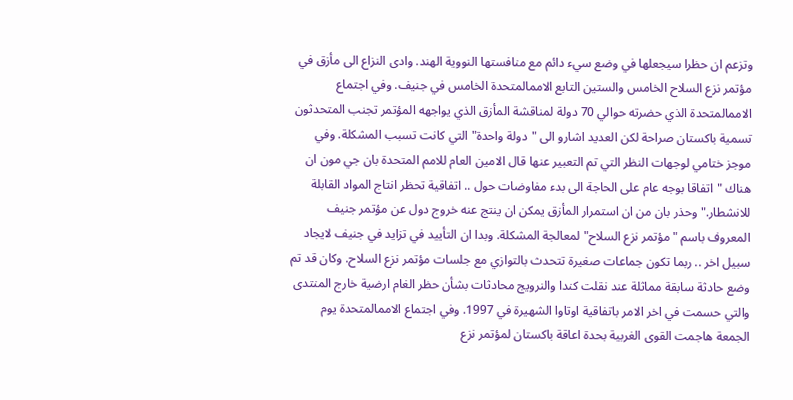وتزعم ان حظرا سيجعلها في وضع سيء دائم مع منافستها النووية الهند. وادى النزاع الى مأزق في مؤتمر نزع السلاح الخامس والستين التابع الاممالمتحدة الخامس في جنيف. وفي اجتماع الاممالمتحدة الذي حضرته حوالي 70 دولة لمناقشة المأزق الذي يواجهه المؤتمر تجنب المتحدثون تسمية باكستان صراحة لكن العديد اشارو الى "دولة واحدة" التي كانت تسبب المشكلة. وفي موجز ختامي لوجهات النظر التي تم التعبير عنها قال الامين العام للامم المتحدة بان جي مون ان هناك "اتفاقا بوجه عام على الحاجة الى بدء مفاوضات حول .. اتفاقية تحظر انتاج المواد القابلة للانشطار." وحذر بان من ان استمرار المأزق يمكن ان ينتج عنه خروج دول عن مؤتمر جنيف المعروف باسم "مؤتمر نزع السلاح" لمعالجة المشكلة. وبدا ان التأييد في تزايد في جنيف لايجاد سبيل اخر .. ربما تكون جماعات صغيرة تتحدث بالتوازي مع جلسات مؤتمر نزع السلاح. وكان قد تم وضع حادثة سابقة مماثلة عند نقلت كندا والنرويج محادثات بشأن حظر الغام ارضية خارج المنتدى والتي حسمت في اخر الامر باتفاقية اوتاوا الشهيرة في 1997. وفي اجتماع الاممالمتحدة يوم الجمعة هاجمت القوى الغربية بحدة اعاقة باكستان لمؤتمر نزع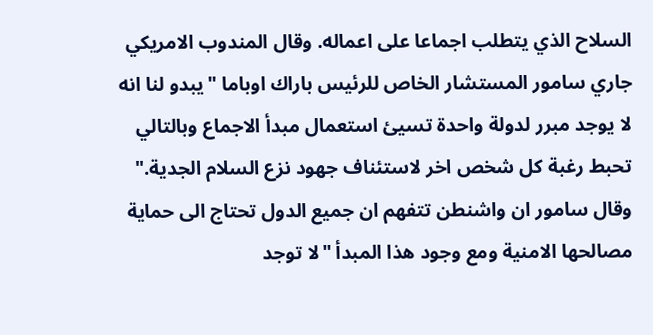السلاح الذي يتطلب اجماعا على اعماله. وقال المندوب الامريكي جاري سامور المستشار الخاص للرئيس باراك اوباما "يبدو لنا انه لا يوجد مبرر لدولة واحدة تسيئ استعمال مبدأ الاجماع وبالتالي تحبط رغبة كل شخص اخر لاستئناف جهود نزع السلام الجدية." وقال سامور ان واشنطن تتفهم ان جميع الدول تحتاج الى حماية مصالحها الامنية ومع وجود هذا المبدأ "لا توجد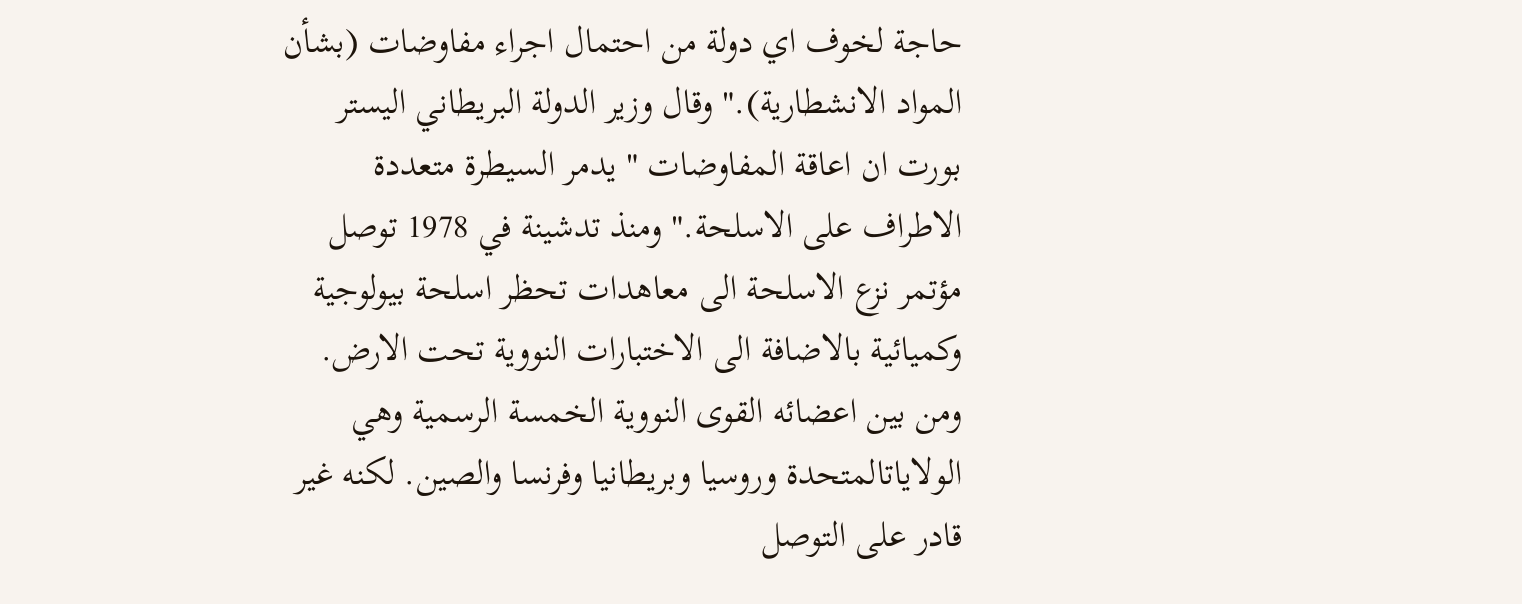حاجة لخوف اي دولة من احتمال اجراء مفاوضات (بشأن المواد الانشطارية)." وقال وزير الدولة البريطاني اليستر بورت ان اعاقة المفاوضات " يدمر السيطرة متعددة الاطراف على الاسلحة." ومنذ تدشينة في 1978 توصل مؤتمر نزع الاسلحة الى معاهدات تحظر اسلحة بيولوجية وكميائية بالاضافة الى الاختبارات النووية تحت الارض. ومن بين اعضائه القوى النووية الخمسة الرسمية وهي الولاياتالمتحدة وروسيا وبريطانيا وفرنسا والصين. لكنه غير قادر على التوصل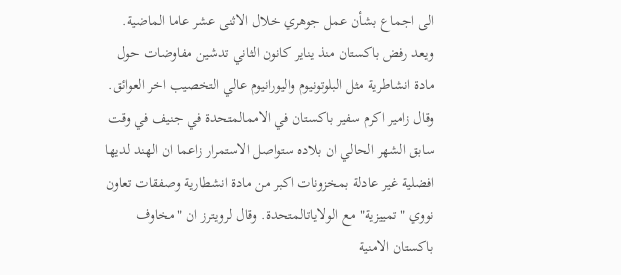الى اجماع بشأن عمل جوهري خلال الاثنى عشر عاما الماضية. ويعد رفض باكستان منذ يناير كانون الثاني تدشين مفاوضات حول مادة انشاطرية مثل البلوتونيوم واليورانيوم عالي التخصيب اخر العوائق. وقال زامير اكرم سفير باكستان في الاممالمتحدة في جنيف في وقت سابق الشهر الحالي ان بلاده ستواصل الاستمرار زاعما ان الهند لديها افضلية غير عادلة بمخزونات اكبر من مادة انشطارية وصفقات تعاون نووي "تمييزية" مع الولاياتالمتحدة. وقال لرويترز ان "مخاوف باكستان الامنية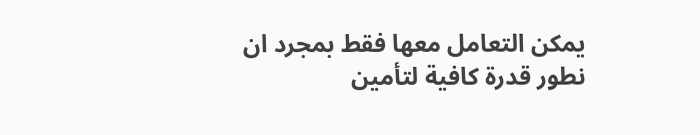يمكن التعامل معها فقط بمجرد ان نطور قدرة كافية لتأمين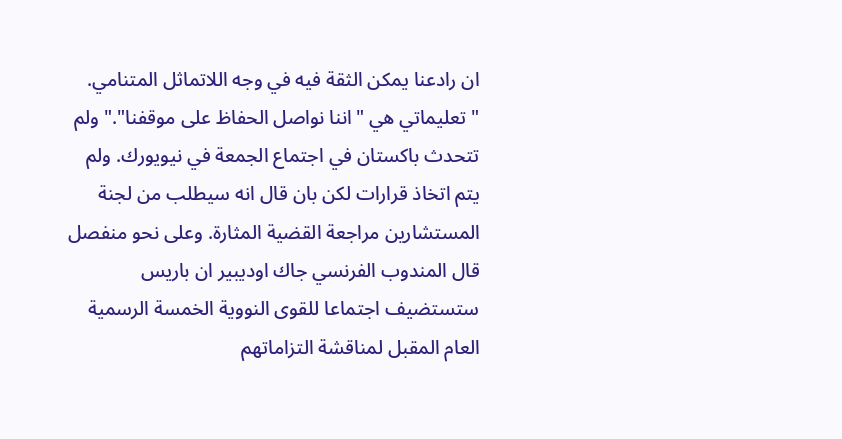ان رادعنا يمكن الثقة فيه في وجه اللاتماثل المتنامي. "تعليماتي هي "اننا نواصل الحفاظ على موقفنا"." ولم تتحدث باكستان في اجتماع الجمعة في نيويورك. ولم يتم اتخاذ قرارات لكن بان قال انه سيطلب من لجنة المستشارين مراجعة القضية المثارة. وعلى نحو منفصل قال المندوب الفرنسي جاك اوديبير ان باريس ستستضيف اجتماعا للقوى النووية الخمسة الرسمية العام المقبل لمناقشة التزاماتهم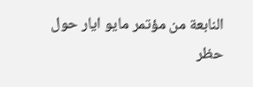النابعة من مؤتمر مايو ايار حول حظر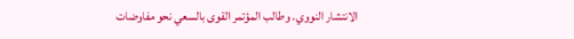الانتشار النووي. وطالب المؤتمر القوى بالسعي نحو مفاوضات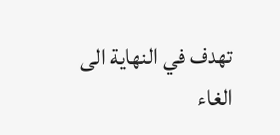تهدف في النهاية الى الغاء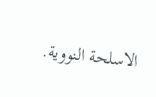الاسلحة النووية.